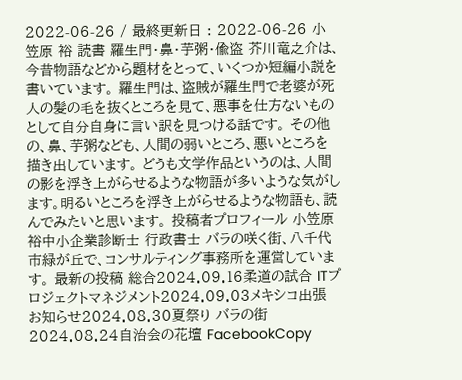2022-06-26 / 最終更新日 : 2022-06-26 小笠原 裕 読書 羅生門・鼻・芋粥・偸盗 芥川竜之介は、今昔物語などから題材をとって、いくつか短編小説を書いています。 羅生門は、盗賊が羅生門で老婆が死人の髪の毛を抜くところを見て、悪事を仕方ないものとして自分自身に言い訳を見つける話です。 その他の、鼻、芋粥なども、人間の弱いところ、悪いところを描き出しています。 どうも文学作品というのは、人間の影を浮き上がらせるような物語が多いような気がします。明るいところを浮き上がらせるような物語も、読んでみたいと思います。 投稿者プロフィール 小笠原 裕中小企業診断士 行政書士 バラの咲く街、八千代市緑が丘で、コンサルティング事務所を運営しています。 最新の投稿 総合2024.09.16柔道の試合 ITプロジェクトマネジメント2024.09.03メキシコ出張 お知らせ2024.08.30夏祭り バラの街2024.08.24自治会の花壇 FacebookCopy